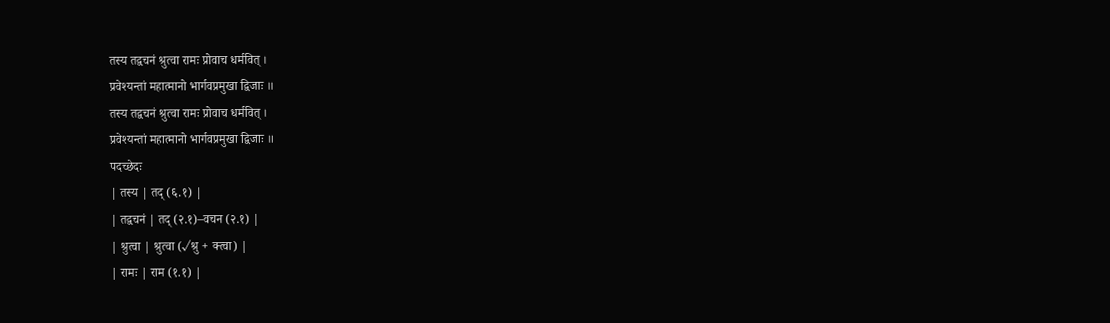तस्य तद्वचनं श्रुत्वा रामः प्रोवाच धर्मवित् ।
प्रवेश्यन्तां महात्मानो भार्गवप्रमुखा द्विजाः ॥
तस्य तद्वचनं श्रुत्वा रामः प्रोवाच धर्मवित् ।
प्रवेश्यन्तां महात्मानो भार्गवप्रमुखा द्विजाः ॥
पदच्छेदः
| तस्य | तद् (६.१) |
| तद्वचनं | तद् (२.१)–वचन (२.१) |
| श्रुत्वा | श्रुत्वा (√श्रु + क्त्वा) |
| रामः | राम (१.१) |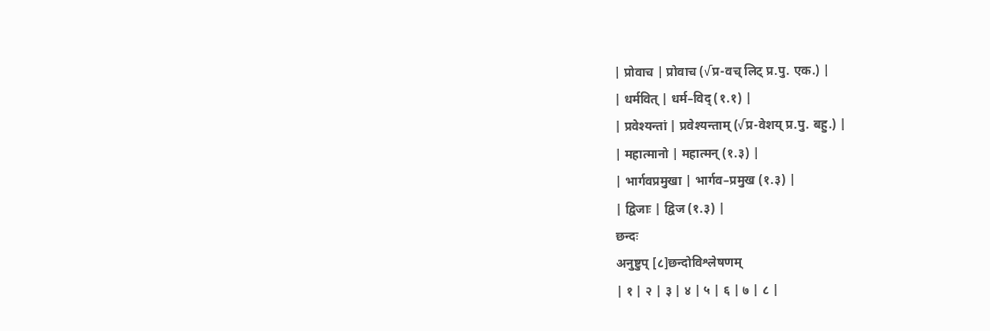| प्रोवाच | प्रोवाच (√प्र-वच् लिट् प्र.पु. एक.) |
| धर्मवित् | धर्म–विद् (१.१) |
| प्रवेश्यन्तां | प्रवेश्यन्ताम् (√प्र-वेशय् प्र.पु. बहु.) |
| महात्मानो | महात्मन् (१.३) |
| भार्गवप्रमुखा | भार्गव–प्रमुख (१.३) |
| द्विजाः | द्विज (१.३) |
छन्दः
अनुष्टुप् [८]छन्दोविश्लेषणम्
| १ | २ | ३ | ४ | ५ | ६ | ७ | ८ |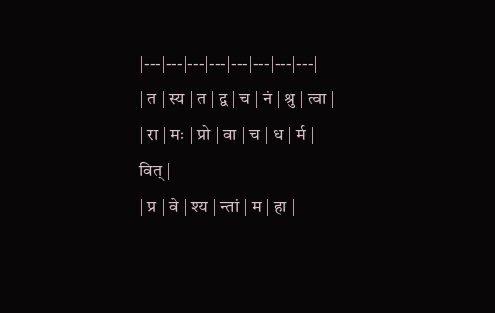|---|---|---|---|---|---|---|---|
| त | स्य | त | द्व | च | नं | श्रु | त्वा |
| रा | मः | प्रो | वा | च | ध | र्म | वित् |
| प्र | वे | श्य | न्तां | म | हा |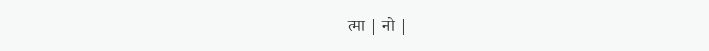त्मा | नो |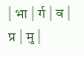| भा | र्ग | व | प्र | मु |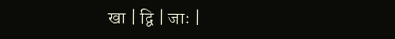खा | द्वि | जाः |